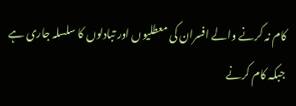کام نہ کرنے والے افسران کی معطلیوں اور تبادلوں کا سلسلہ جاری ہے جبکہ کام کرنے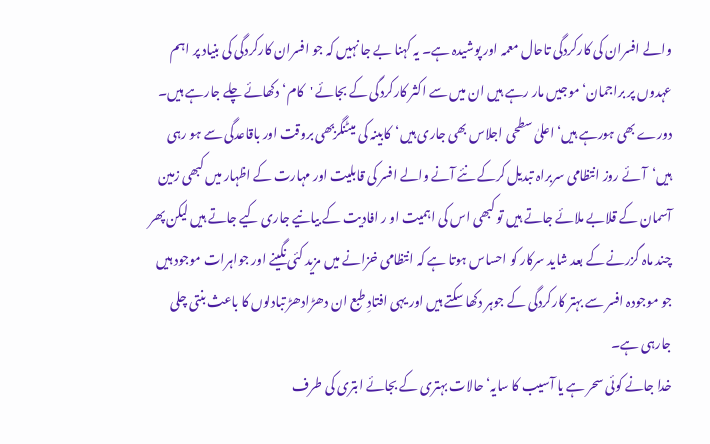والے افسران کی کارکردگی تاحال معمہ اور پوشیدہ ہے۔ یہ کہنا بے جا نہیں کہ جو افسران کارکردگی کی بنیاد پر اہم عہدوں پر براجمان‘ موجیں مار رہے ہیں ان میں سے اکثر کارکردگی کے بجائے 'کام‘دکھائے چلے جارہے ہیں۔ دورے بھی ہورہے ہیں‘اعلیٰ سطحی اجلاس بھی جاری ہیں‘کابینہ کی میٹنگزبھی بروقت اور باقاعدگی سے ہو رہی ہیں‘آئے روز انتظامی سربراہ تبدیل کرکے نئے آنے والے افسر کی قابلیت اور مہارت کے اظہار میں کبھی زمین آسمان کے قلابے ملائے جاتے ہیں تو کبھی اس کی اہمیت او ر افادیت کے بیانیے جاری کیے جاتے ہیں لیکن پھر چند ماہ گزرنے کے بعد شاید سرکار کو احساس ہوتا ہے کہ انتظامی خزانے میں مزید کئی نگینے اور جواہرات موجود ہیں جو موجودہ افسر سے بہتر کارکردگی کے جوہر دکھا سکتے ہیں اور یہی افتادِ طبع ان دھڑادھڑ تبادلوں کا باعث بنتی چلی جارہی ہے۔
خدا جانے کوئی سحر ہے یا آسیب کا سایہ‘ حالات بہتری کے بجائے ابتری کی طرف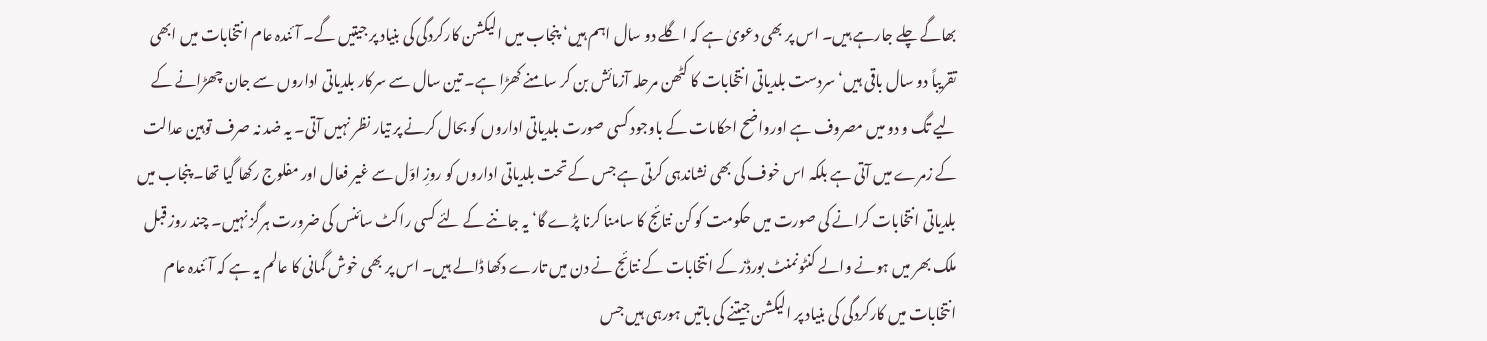بھاگے چلے جارہے ہیں۔ اس پر بھی دعویٰ ہے کہ اگلے دو سال اہم ہیں‘ پنجاب میں الیکشن کارکردگی کی بنیاد پر جیتیں گے۔ آئندہ عام انتخابات میں ابھی تقریباً دو سال باقی ہیں‘ سردست بلدیاتی انتخابات کا کٹھن مرحلہ آزمائش بن کر سامنے کھڑا ہے۔ تین سال سے سرکار بلدیاتی اداروں سے جان چھڑانے کے لیے تگ و دو میں مصروف ہے اورواضح احکامات کے باوجود کسی صورت بلدیاتی اداروں کو بحال کرنے پر تیار نظر نہیں آتی۔ یہ ضد نہ صرف توہین عدالت کے زمرے میں آتی ہے بلکہ اس خوف کی بھی نشاندہی کرتی ہے جس کے تحت بلدیاتی اداروں کو روزِ اوّل سے غیر فعال اور مفلوج رکھا گیا تھا۔ پنجاب میں بلدیاتی انتخابات کرانے کی صورت میں حکومت کو کن نتائج کا سامنا کرنا پڑے گا‘ یہ جاننے کے لئے کسی راکٹ سائنس کی ضرورت ہرگز نہیں۔ چند روز قبل ملک بھر میں ہونے والے کنٹونمنٹ بورڈز کے انتخابات کے نتائج نے دن میں تارے دکھا ڈالے ہیں۔ اس پر بھی خوش گمانی کا عالم یہ ہے کہ آئندہ عام انتخابات میں کارکردگی کی بنیاد پر الیکشن جیتنے کی باتیں ہورہی ہیں جس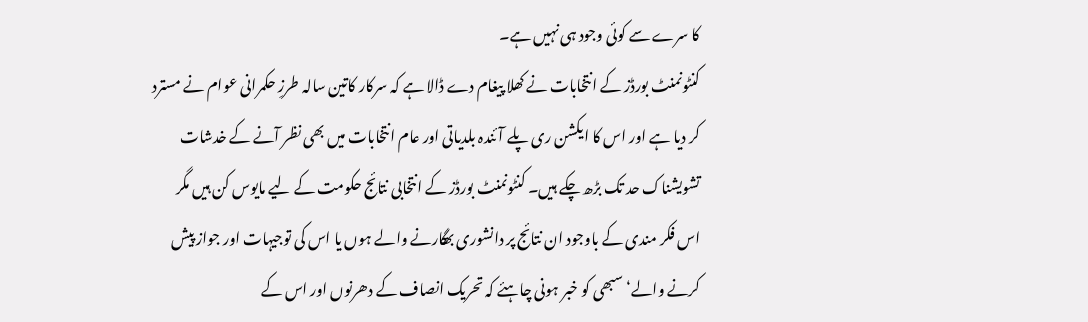کا سرے سے کوئی وجود ہی نہیں ہے۔
کنٹونمنٹ بورڈز کے انتخابات نے کھلا پیغام دے ڈالا ہے کہ سرکار کاتین سالہ طرزِ حکمرانی عوام نے مسترد کر دیا ہے اور اس کا ایکشن ری پلے آئندہ بلدیاتی اور عام انتخابات میں بھی نظر آنے کے خدشات تشویشناک حد تک بڑھ چکے ہیں۔ کنٹونمنٹ بورڈز کے انتخابی نتائج حکومت کے لیے مایوس کن ہیں مگر اس فکر مندی کے باوجود ان نتائج پر دانشوری بھگارنے والے ہوں یا اس کی توجیہات اور جواز پیش کرنے والے‘ سبھی کو خبر ہونی چاہئے کہ تحریک انصاف کے دھرنوں اور اس کے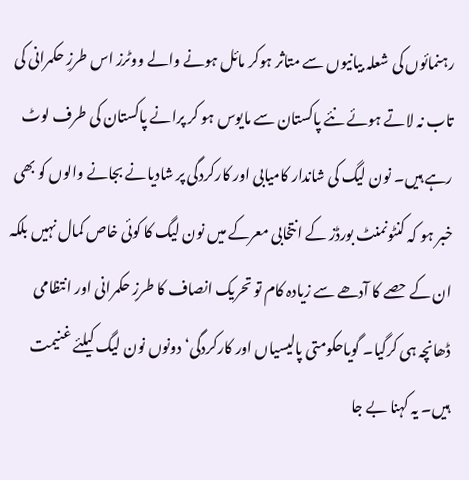رہنمائوں کی شعلہ بیانیوں سے متاثر ہوکر مائل ہونے والے ووٹرز اس طرزِ حکمرانی کی تاب نہ لاتے ہوئے نئے پاکستان سے مایوس ہو کر پرانے پاکستان کی طرف لوٹ رہے ہیں۔ نون لیگ کی شاندار کامیابی اور کارکردگی پر شادیانے بجانے والوں کو بھی خبر ہو کہ کنٹونمنٹ بورڈز کے انتخابی معرکے میں نون لیگ کا کوئی خاص کمال نہیں بلکہ ان کے حصے کا آدھے سے زیادہ کام تو تحریک انصاف کا طرزِ حکمرانی اور انتظامی ڈھانچہ ہی کرگیا۔ گویاحکومتی پالیسیاں اور کارکردگی‘ دونوں نون لیگ کیلئے غنیمت ہیں۔ یہ کہنا بے جا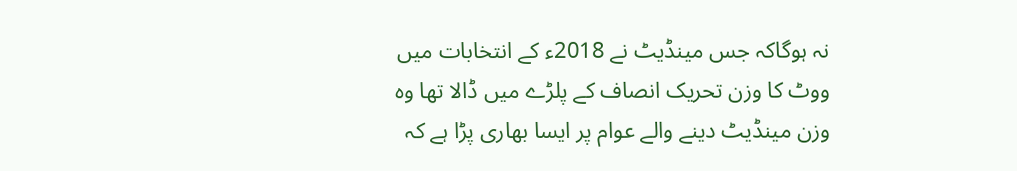نہ ہوگاکہ جس مینڈیٹ نے 2018ء کے انتخابات میں ووٹ کا وزن تحریک انصاف کے پلڑے میں ڈالا تھا وہ وزن مینڈیٹ دینے والے عوام پر ایسا بھاری پڑا ہے کہ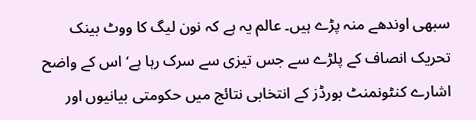سبھی اوندھے منہ پڑے ہیں۔ عالم یہ ہے کہ نون لیگ کا ووٹ بینک تحریک انصاف کے پلڑے سے جس تیزی سے سرک رہا ہے‘ اس کے واضح اشارے کنٹونمنٹ بورڈز کے انتخابی نتائج میں حکومتی بیانیوں اور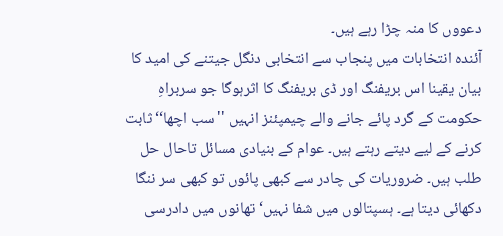دعووں کا منہ چڑا رہے ہیں۔
آئندہ انتخابات میں پنجاب سے انتخابی دنگل جیتنے کی امید کا بیان یقینا اس بریفنگ اور ڈی بریفنگ کا اثرہوگا جو سربراہِ حکومت کے گرد پائے جانے والے چیمپئنز انہیں ''سب اچھا‘‘ثابت کرنے کے لیے دیتے رہتے ہیں۔ عوام کے بنیادی مسائل تاحال حل طلب ہیں۔ ضروریات کی چادر سے کبھی پائوں تو کبھی سر ننگا دکھائی دیتا ہے۔ ہسپتالوں میں شفا نہیں‘ تھانوں میں دادرسی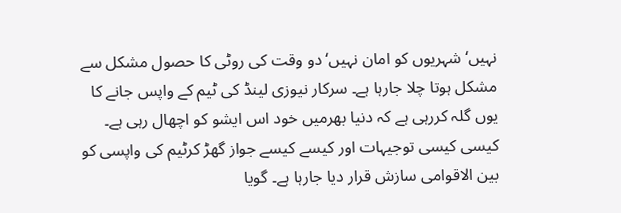نہیں‘ شہریوں کو امان نہیں‘ دو وقت کی روٹی کا حصول مشکل سے مشکل ہوتا چلا جارہا ہے۔ سرکار نیوزی لینڈ کی ٹیم کے واپس جانے کا یوں گلہ کررہی ہے کہ دنیا بھرمیں خود اس ایشو کو اچھال رہی ہے۔ کیسی کیسی توجیہات اور کیسے کیسے جواز گھڑ کرٹیم کی واپسی کو بین الاقوامی سازش قرار دیا جارہا ہے۔ گویا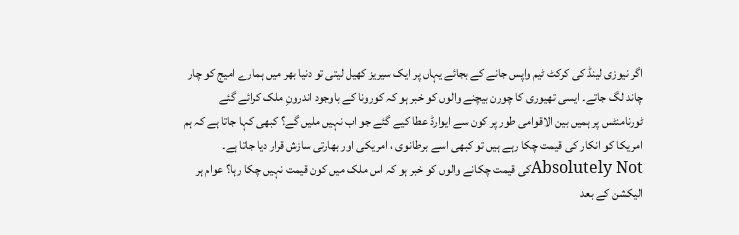اگر نیوزی لینڈ کی کرکٹ ٹیم واپس جانے کے بجائے یہاں پر ایک سیریز کھیل لیتی تو دنیا بھر میں ہمارے امیج کو چار چاند لگ جاتے۔ ایسی تھیوری کا چورن بیچنے والوں کو خبر ہو کہ کورونا کے باوجود اندرونِ ملک کرائے گئے ٹورنامنٹس پر ہمیں بین الاقوامی طور پر کون سے ایوارڈ عطا کیے گئے جو اب نہیں ملیں گے؟ کبھی کہا جاتا ہے کہ ہم امریکا کو انکار کی قیمت چکا رہے ہیں تو کبھی اسے برطانوی ، امریکی اور بھارتی سازش قرار دیا جاتا ہے۔
Absolutely Notکی قیمت چکانے والوں کو خبر ہو کہ اس ملک میں کون قیمت نہیں چکا رہا؟ عوام ہر الیکشن کے بعد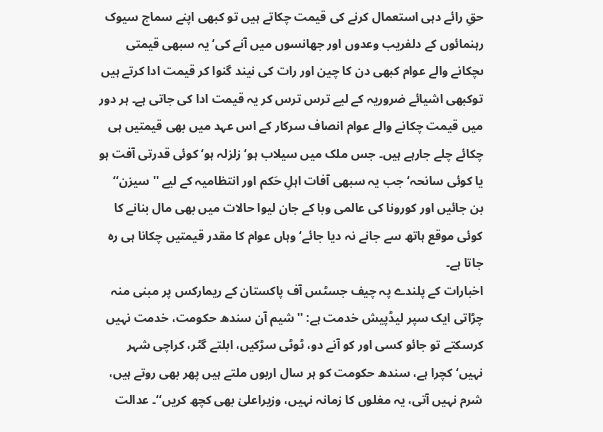حقِ رائے دہی استعمال کرنے کی قیمت چکاتے ہیں تو کبھی اپنے سماج سیوک رہنمائوں کے دلفریب وعدوں اور جھانسوں میں آنے کی‘ یہ سبھی قیمتی ںچکانے والے عوام کبھی دن کا چین اور رات کی نیند گنوا کر قیمت ادا کرتے ہیں توکبھی اشیائے ضروریہ کے لیے ترس ترس کر یہ قیمت ادا کی جاتی ہے۔ ہر دور میں قیمت چکانے والے عوام انصاف سرکار کے اس عہد میں بھی قیمتیں ہی چکائے چلے جارہے ہیں۔ جس ملک میں سیلاب ہو‘ زلزلہ ہو‘ کوئی قدرتی آفت ہو یا کوئی سانحہ‘ جب یہ سبھی آفات اہلِ حَکم اور انتظامیہ کے لیے ''سیزن‘‘ بن جائیں اور کورونا کی عالمی وبا کے جان لیوا حالات میں بھی مال بنانے کا کوئی موقع ہاتھ سے جانے نہ دیا جائے‘ وہاں عوام کا مقدر قیمتیں چکانا ہی رہ جاتا ہے۔
اخبارات کے پلندے پہ چیف جسٹس آف پاکستان کے ریمارکس پر مبنی منہ چڑاتی ایک سپر لیڈپیش خدمت ہے: ''شیم آن سندھ حکومت، خدمت نہیں کرسکتے تو جائو کسی اور کو آنے دو، ٹوٹی سڑکیں، ابلتے گٹر، کراچی شہر نہیں‘ کچرا ہے، سندھ حکومت کو ہر سال اربوں ملتے ہیں پھر بھی روتے ہیں، شرم نہیں آتی، یہ مغلوں کا زمانہ نہیں، وزیراعلیٰ بھی کچھ کریں‘‘۔ عدالت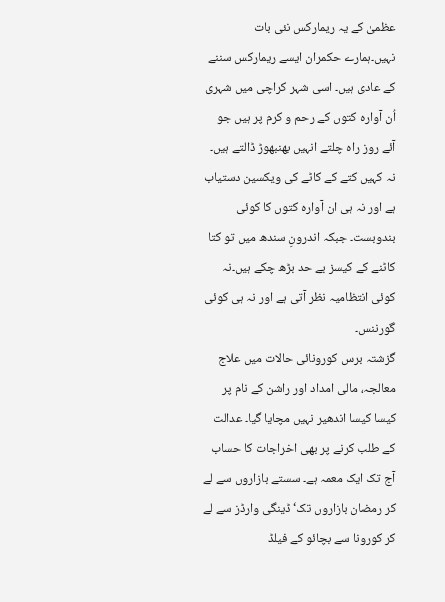عظمیٰ کے یہ ریمارکس نئی بات نہیں۔ہمارے حکمران ایسے ریمارکس سننے کے عادی ہیں۔ اسی شہر کراچی میں شہری اُن آوارہ کتوں کے رحم و کرم پر ہیں جو آئے روز راہ چلتے انہیں بھنبھوڑ ڈالتے ہیں۔ نہ کہیں کتے کے کاٹے کی ویکسین دستیاب ہے اور نہ ہی ان آوارہ کتوں کا کوئی بندوبست۔ جبکہ اندرونِ سندھ میں تو کتا کاٹنے کے کیسز بے حد بڑھ چکے ہیں۔نہ کوئی انتظامیہ نظر آتی ہے اور نہ ہی کوئی گورننس۔
گزشتہ برس کورونائی حالات میں علاج معالجہ، مالی امداد اور راشن کے نام پر کیسا کیسا اندھیر نہیں مچایا گیا۔ عدالت کے طلب کرنے پر بھی اخراجات کا حساب آج تک ایک معمہ ہے۔ سستے بازاروں سے لے کر رمضان بازاروں تک‘ ڈینگی وارڈز سے لے کر کورونا سے بچائو کے فیلڈ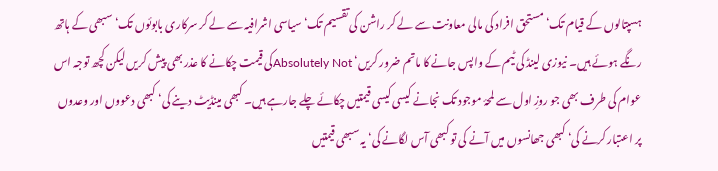ہسپتالوں کے قیام تک‘ مستحق افراد کی مالی معاونت سے لے کر راشن کی تقسیم تک‘ سیاسی اشرافیہ سے لے کر سرکاری بابوئوں تک‘ سبھی کے ہاتھ رنگے ہوئے ہیں۔ نیوزی لینڈ کی ٹیم کے واپس جانے کا ماتم ضرور کریں‘ Absolutely Notکی قیمت چکانے کا عذر بھی پیش کریں لیکن کچھ توجہ اس عوام کی طرف بھی جو روزِ اول سے لمحۂ موجود تک نجانے کیسی کیسی قیمتیں چکائے چلے جارہے ہیں۔ کبھی مینڈیٹ دینے کی‘ کبھی دعووں اور وعدوں پر اعتبار کرنے کی‘ کبھی جھانسوں میں آنے کی تو کبھی آس لگانے کی‘ یہ سبھی قیمتیں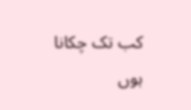کب تک چکانا ہوں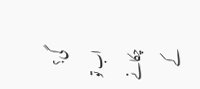گی؟ اب تو چکانے کے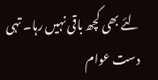لئے بھی کچھ باقی نہیں رہا۔ تہی دست عوام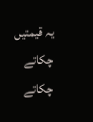یہ قیمتیں چکاتے چکاتے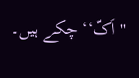''اَکّ‘‘ چکے ہیں۔